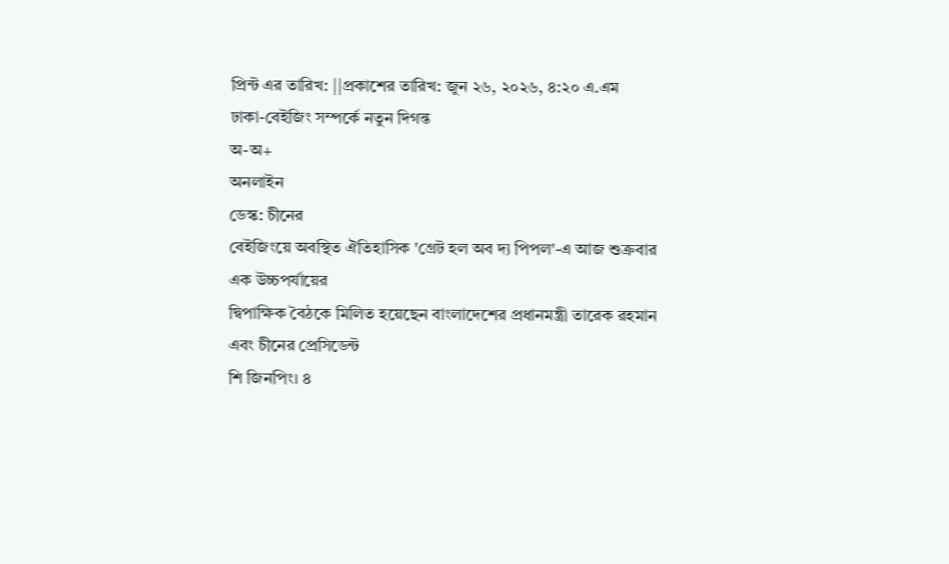প্রিন্ট এর তারিখ: ||প্রকাশের তারিখ: জুন ২৬, ২০২৬, ৪:২০ এ.এম
ঢাকা-বেইজিং সম্পর্কে নতুন দিগন্ত
অ-অ+
অনলাইন
ডেস্ক: চীনের
বেইজিংয়ে অবস্থিত ঐতিহাসিক 'গ্রেট হল অব দ্য পিপল'-এ আজ শুক্রবার এক উচ্চপর্যায়ের
দ্বিপাক্ষিক বৈঠকে মিলিত হয়েছেন বাংলাদেশের প্রধানমন্ত্রী তারেক রহমান এবং চীনের প্রেসিডেন্ট
শি জিনপিং। ৪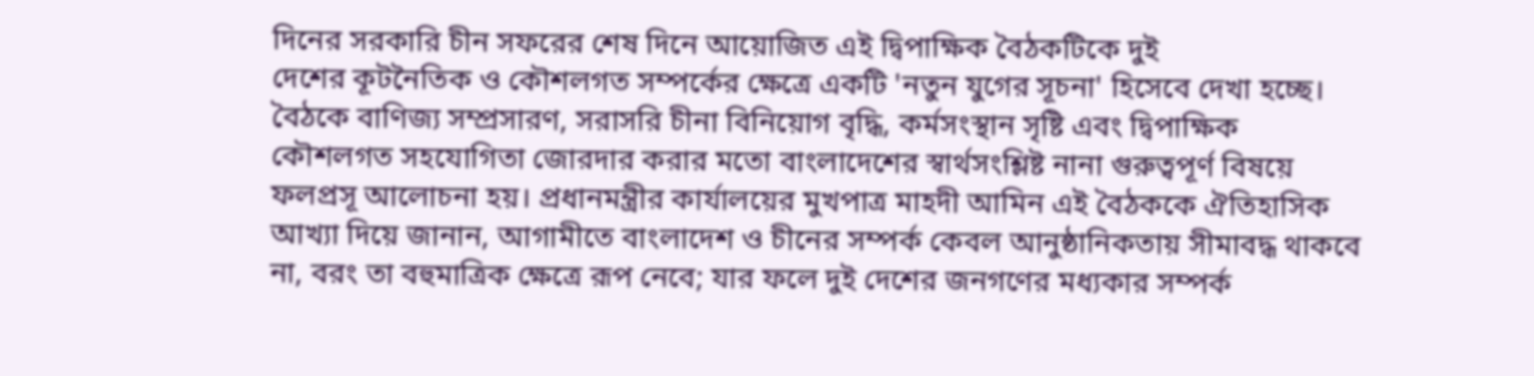দিনের সরকারি চীন সফরের শেষ দিনে আয়োজিত এই দ্বিপাক্ষিক বৈঠকটিকে দুই
দেশের কূটনৈতিক ও কৌশলগত সম্পর্কের ক্ষেত্রে একটি 'নতুন যুগের সূচনা' হিসেবে দেখা হচ্ছে।
বৈঠকে বাণিজ্য সম্প্রসারণ, সরাসরি চীনা বিনিয়োগ বৃদ্ধি, কর্মসংস্থান সৃষ্টি এবং দ্বিপাক্ষিক
কৌশলগত সহযোগিতা জোরদার করার মতো বাংলাদেশের স্বার্থসংশ্লিষ্ট নানা গুরুত্বপূর্ণ বিষয়ে
ফলপ্রসূ আলোচনা হয়। প্রধানমন্ত্রীর কার্যালয়ের মুখপাত্র মাহদী আমিন এই বৈঠককে ঐতিহাসিক
আখ্যা দিয়ে জানান, আগামীতে বাংলাদেশ ও চীনের সম্পর্ক কেবল আনুষ্ঠানিকতায় সীমাবদ্ধ থাকবে
না, বরং তা বহুমাত্রিক ক্ষেত্রে রূপ নেবে; যার ফলে দুই দেশের জনগণের মধ্যকার সম্পর্ক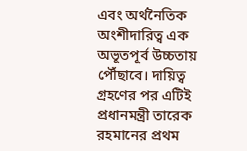এবং অর্থনৈতিক অংশীদারিত্ব এক অভূতপূর্ব উচ্চতায় পৌঁছাবে। দায়িত্ব
গ্রহণের পর এটিই প্রধানমন্ত্রী তারেক রহমানের প্রথম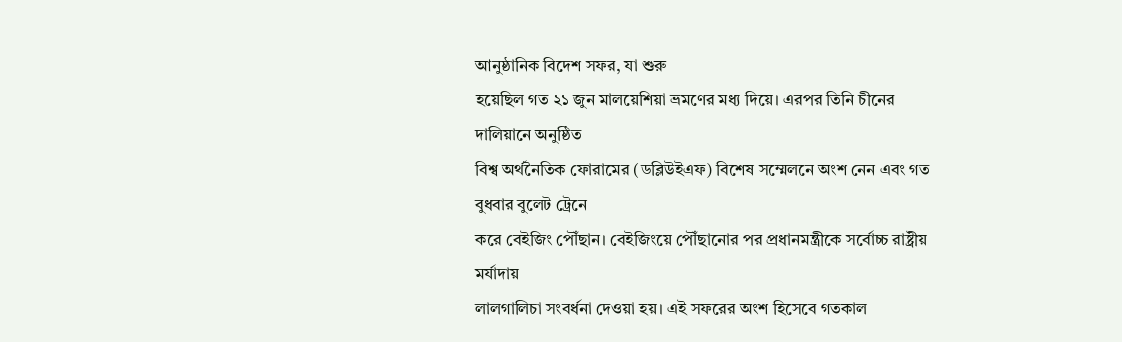আনুষ্ঠানিক বিদেশ সফর, যা শুরু
হয়েছিল গত ২১ জুন মালয়েশিয়া ভ্রমণের মধ্য দিয়ে। এরপর তিনি চীনের দালিয়ানে অনুষ্ঠিত
বিশ্ব অর্থনৈতিক ফোরামের (ডব্লিউইএফ) বিশেষ সম্মেলনে অংশ নেন এবং গত বুধবার বুলেট ট্রেনে
করে বেইজিং পৌঁছান। বেইজিংয়ে পৌঁছানোর পর প্রধানমন্ত্রীকে সর্বোচ্চ রাষ্ট্রীয় মর্যাদায়
লালগালিচা সংবর্ধনা দেওয়া হয়। এই সফরের অংশ হিসেবে গতকাল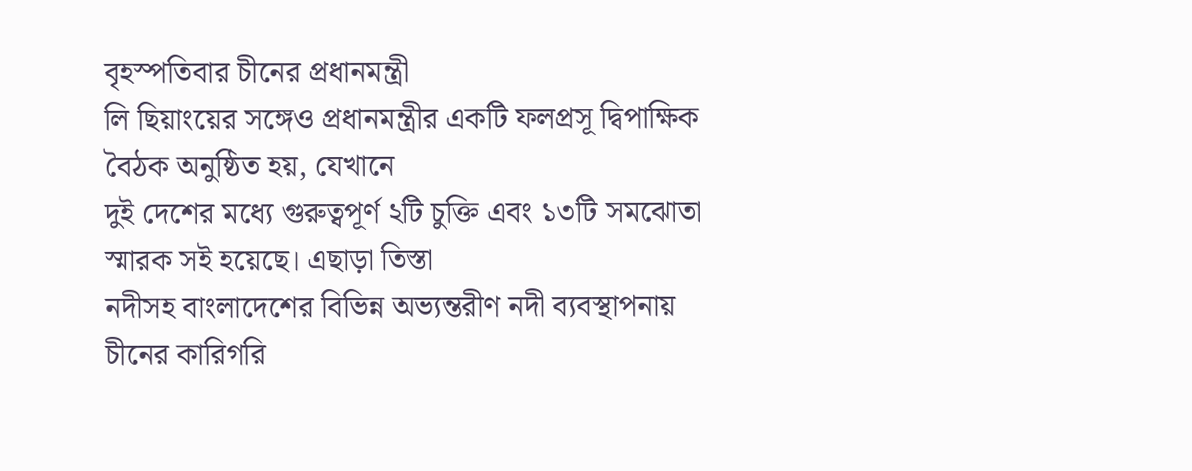বৃহস্পতিবার চীনের প্রধানমন্ত্রী
লি ছিয়াংয়ের সঙ্গেও প্রধানমন্ত্রীর একটি ফলপ্রসূ দ্বিপাক্ষিক বৈঠক অনুষ্ঠিত হয়, যেখানে
দুই দেশের মধ্যে গুরুত্বপূর্ণ ২টি চুক্তি এবং ১৩টি সমঝোতা স্মারক সই হয়েছে। এছাড়া তিস্তা
নদীসহ বাংলাদেশের বিভিন্ন অভ্যন্তরীণ নদী ব্যবস্থাপনায় চীনের কারিগরি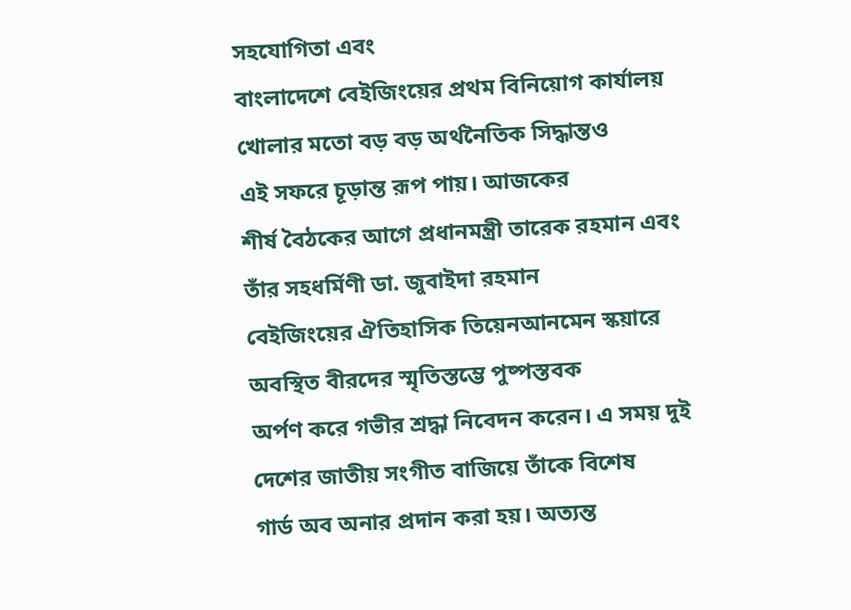সহযোগিতা এবং
বাংলাদেশে বেইজিংয়ের প্রথম বিনিয়োগ কার্যালয় খোলার মতো বড় বড় অর্থনৈতিক সিদ্ধান্তও
এই সফরে চূড়ান্ত রূপ পায়। আজকের
শীর্ষ বৈঠকের আগে প্রধানমন্ত্রী তারেক রহমান এবং তাঁর সহধর্মিণী ডা. জুবাইদা রহমান
বেইজিংয়ের ঐতিহাসিক তিয়েনআনমেন স্কয়ারে অবস্থিত বীরদের স্মৃতিস্তম্ভে পুষ্পস্তবক
অর্পণ করে গভীর শ্রদ্ধা নিবেদন করেন। এ সময় দুই দেশের জাতীয় সংগীত বাজিয়ে তাঁকে বিশেষ
গার্ড অব অনার প্রদান করা হয়। অত্যন্ত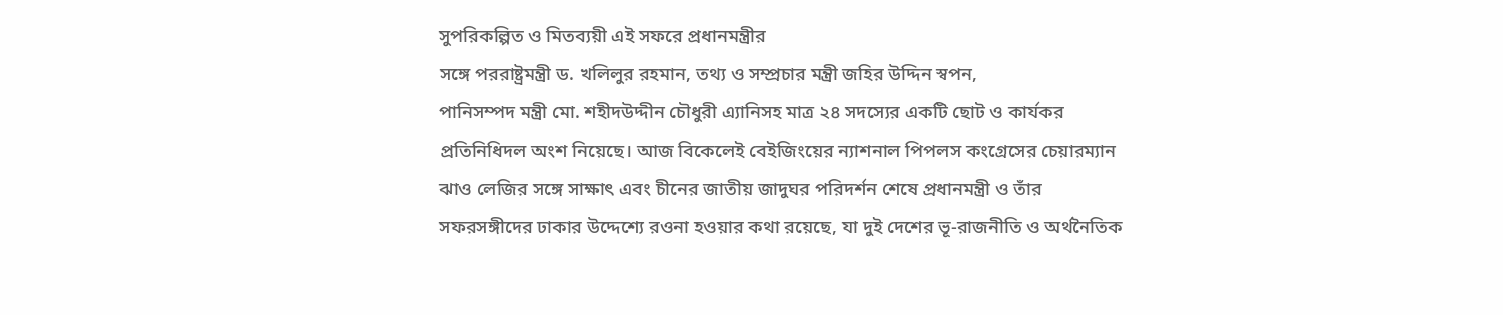সুপরিকল্পিত ও মিতব্যয়ী এই সফরে প্রধানমন্ত্রীর
সঙ্গে পররাষ্ট্রমন্ত্রী ড. খলিলুর রহমান, তথ্য ও সম্প্রচার মন্ত্রী জহির উদ্দিন স্বপন,
পানিসম্পদ মন্ত্রী মো. শহীদউদ্দীন চৌধুরী এ্যানিসহ মাত্র ২৪ সদস্যের একটি ছোট ও কার্যকর
প্রতিনিধিদল অংশ নিয়েছে। আজ বিকেলেই বেইজিংয়ের ন্যাশনাল পিপলস কংগ্রেসের চেয়ারম্যান
ঝাও লেজির সঙ্গে সাক্ষাৎ এবং চীনের জাতীয় জাদুঘর পরিদর্শন শেষে প্রধানমন্ত্রী ও তাঁর
সফরসঙ্গীদের ঢাকার উদ্দেশ্যে রওনা হওয়ার কথা রয়েছে, যা দুই দেশের ভূ-রাজনীতি ও অর্থনৈতিক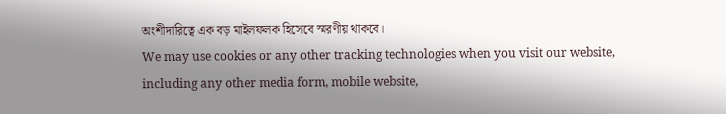অংশীদারিত্বে এক বড় মাইলফলক হিসেবে স্মরণীয় থাকবে।
We may use cookies or any other tracking technologies when you visit our website, including any other media form, mobile website,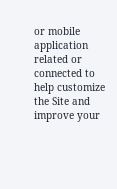or mobile application related or connected to help customize the Site and improve your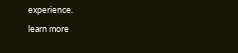experience.
learn more